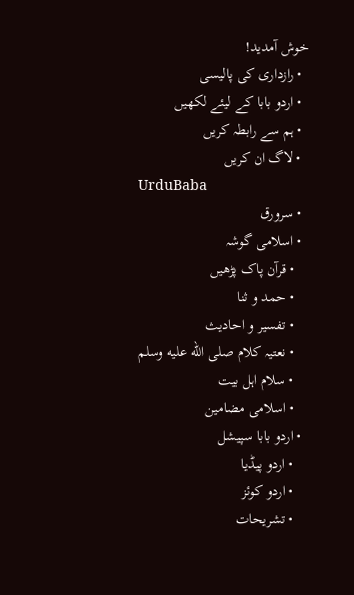خوش آمدید!
  • رازداری کی پالیسی
  • اردو بابا کے لیئے لکھیں
  • ہم سے رابطہ کریں
  • لاگ ان کریں
UrduBaba
  • سرورق
  • اسلامی گوشہ
    • قرآن پاک پڑھیں
    • حمد و ثنا
    • تفسیر و احادیث
    • نعتیہ کلام صلى الله عليه وسلم
    • سلام اہل بیت
    • اسلامی مضامین
  • اردو بابا سپیشل
    • اردو پیڈیا
    • اردو کوئز
    • تشریحات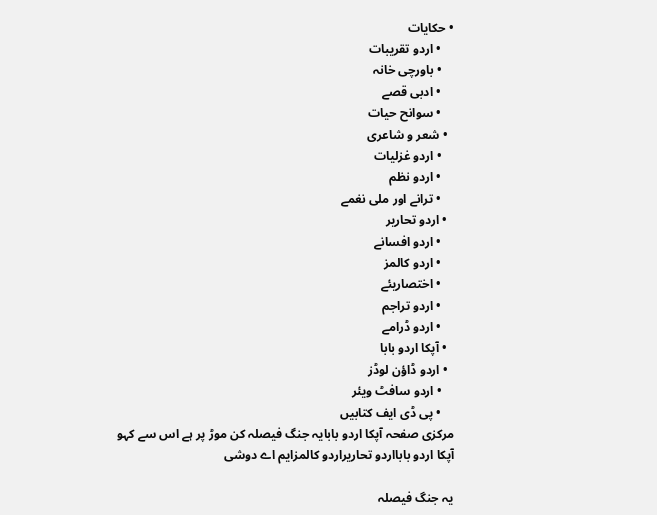• حکایات
    • اردو تقریبات
    • باورچی خانہ
    • ادبی قصے
    • سوانح حیات
  • شعر و شاعری
    • اردو غزلیات
    • اردو نظم
    • ترانے اور ملی نغمے
  • اردو تحاریر
    • اردو افسانے
    • اردو کالمز
    • اختصاریئے
    • اردو تراجم
    • اردو ڈرامے
  • آپکا اردو بابا
  • اردو ڈاؤن لوڈز
    • اردو سافٹ ویئر
    • پی ڈی ایف کتابیں
مرکزی صفحہ آپکا اردو بابایہ جنگ فیصلہ کن موڑ پر ہے اس سے کہو
آپکا اردو بابااردو تحاریراردو کالمزایم اے دوشی

یہ جنگ فیصلہ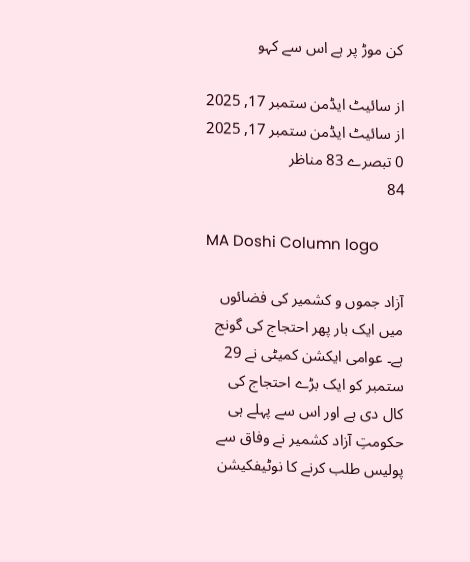کن موڑ پر ہے اس سے کہو

از سائیٹ ایڈمن ستمبر 17, 2025
از سائیٹ ایڈمن ستمبر 17, 2025 0 تبصرے 83 مناظر
84

MA Doshi Column logo

آزاد جموں و کشمیر کی فضائوں میں ایک بار پھر احتجاج کی گونج ہے۔ عوامی ایکشن کمیٹی نے 29 ستمبر کو ایک بڑے احتجاج کی کال دی ہے اور اس سے پہلے ہی حکومتِ آزاد کشمیر نے وفاق سے پولیس طلب کرنے کا نوٹیفکیشن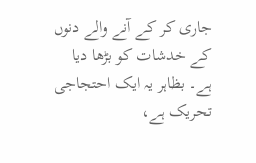جاری کر کے آنے والے دنوں کے خدشات کو بڑھا دیا ہے۔ بظاہر یہ ایک احتجاجی تحریک ہے،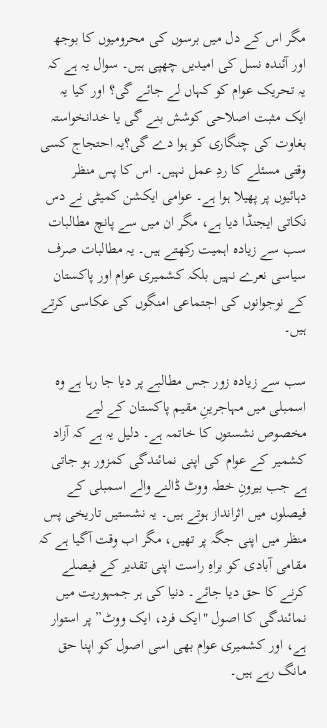مگر اس کے دل میں برسوں کی محرومیوں کا بوجھ اور آئندہ نسل کی امیدیں چھپی ہیں۔ سوال یہ ہے کہ یہ تحریک عوام کو کہاں لے جائے گی؟ اور کیا یہ ایک مثبت اصلاحی کوشش بنے گی یا خدانخواستہ بغاوت کی چنگاری کو ہوا دے گی؟یہ احتجاج کسی وقتی مسئلے کا ردِ عمل نہیں۔ اس کا پس منظر دہائیوں پر پھیلا ہوا ہے۔ عوامی ایکشن کمیٹی نے دس نکاتی ایجنڈا دیا ہے، مگر ان میں سے پانچ مطالبات سب سے زیادہ اہمیت رکھتے ہیں۔ یہ مطالبات صرف سیاسی نعرے نہیں بلکہ کشمیری عوام اور پاکستان کے نوجوانوں کی اجتماعی امنگوں کی عکاسی کرتے ہیں۔

سب سے زیادہ زور جس مطالبے پر دیا جا رہا ہے وہ اسمبلی میں مہاجرینِ مقیم پاکستان کے لیے مخصوص نشستوں کا خاتمہ ہے۔ دلیل یہ ہے کہ آزاد کشمیر کے عوام کی اپنی نمائندگی کمزور ہو جاتی ہے جب بیرونِ خطہ ووٹ ڈالنے والے اسمبلی کے فیصلوں میں اثرانداز ہوتے ہیں۔ یہ نشستیں تاریخی پس منظر میں اپنی جگہ پر تھیں، مگر اب وقت آگیا ہے کہ مقامی آبادی کو براہِ راست اپنی تقدیر کے فیصلے کرنے کا حق دیا جائے۔ دنیا کی ہر جمہوریت میں نمائندگی کا اصول "ایک فرد، ایک ووٹ” پر استوار ہے، اور کشمیری عوام بھی اسی اصول کو اپنا حق مانگ رہے ہیں۔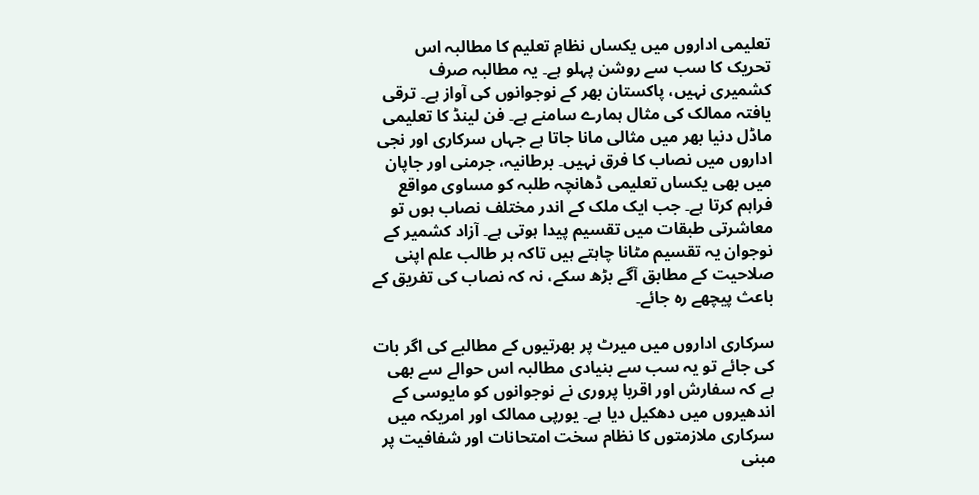تعلیمی اداروں میں یکساں نظامِ تعلیم کا مطالبہ اس تحریک کا سب سے روشن پہلو ہے۔ یہ مطالبہ صرف کشمیری نہیں، پاکستان بھر کے نوجوانوں کی آواز ہے۔ ترقی یافتہ ممالک کی مثال ہمارے سامنے ہے۔ فن لینڈ کا تعلیمی ماڈل دنیا بھر میں مثالی مانا جاتا ہے جہاں سرکاری اور نجی اداروں میں نصاب کا فرق نہیں۔ برطانیہ، جرمنی اور جاپان میں بھی یکساں تعلیمی ڈھانچہ طلبہ کو مساوی مواقع فراہم کرتا ہے۔ جب ایک ملک کے اندر مختلف نصاب ہوں تو معاشرتی طبقات میں تقسیم پیدا ہوتی ہے۔ آزاد کشمیر کے نوجوان یہ تقسیم مٹانا چاہتے ہیں تاکہ ہر طالب علم اپنی صلاحیت کے مطابق آگے بڑھ سکے، نہ کہ نصاب کی تفریق کے باعث پیچھے رہ جائے۔

سرکاری اداروں میں میرٹ پر بھرتیوں کے مطالبے کی اگر بات کی جائے تو یہ سب سے بنیادی مطالبہ اس حوالے سے بھی ہے کہ سفارش اور اقربا پروری نے نوجوانوں کو مایوسی کے اندھیروں میں دھکیل دیا ہے۔ یورپی ممالک اور امریکہ میں سرکاری ملازمتوں کا نظام سخت امتحانات اور شفافیت پر مبنی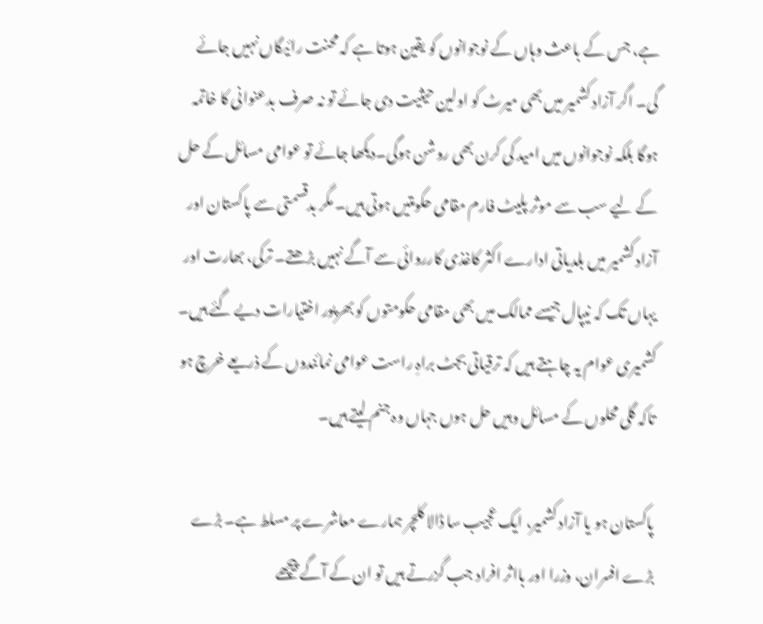ہے، جس کے باعث وہاں کے نوجوانوں کو یقین ہوتا ہے کہ محنت رائیگاں نہیں جائے گی۔ اگر آزاد کشمیر میں بھی میرٹ کو اولین حیثیت دی جائے تو نہ صرف بدعنوانی کا خاتمہ ہوگا بلکہ نوجوانوں میں امید کی کرن بھی روشن ہوگی۔دیکھا جائے تو عوامی مسائل کے حل کے لیے سب سے موثر پلیٹ فارم مقامی حکومتیں ہوتی ہیں۔ مگر بدقسمتی سے پاکستان اور آزاد کشمیر میں بلدیاتی ادارے اکثر کاغذی کارروائی سے آگے نہیں بڑھتے۔ ترکی، بھارت اور یہاں تک کہ نیپال جیسے ممالک میں بھی مقامی حکومتوں کو بھرپور اختیارات دیے گئے ہیں۔ کشمیری عوام یہ چاہتے ہیں کہ ترقیاتی بجٹ براہِ راست عوامی نمائندوں کے ذریعے خرچ ہو تاکہ گلی محلوں کے مسائل وہیں حل ہوں جہاں وہ جنم لیتے ہیں۔

پاکستان ہو یا آزاد کشمیر، ایک عجیب سا ڈالا کلچر ہمارے معاشرے پر مسلط ہے۔ بڑے بڑے افسران، وزرا اور بااثر افراد جب گزرتے ہیں تو ان کے آگے پیچھے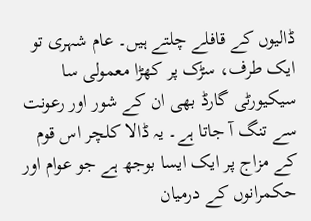ڈالیوں کے قافلے چلتے ہیں۔ عام شہری تو ایک طرف، سڑک پر کھڑا معمولی سا سیکیورٹی گارڈ بھی ان کے شور اور رعونت سے تنگ آ جاتا ہے۔ یہ ڈالا کلچر اس قوم کے مزاج پر ایک ایسا بوجھ ہے جو عوام اور حکمرانوں کے درمیان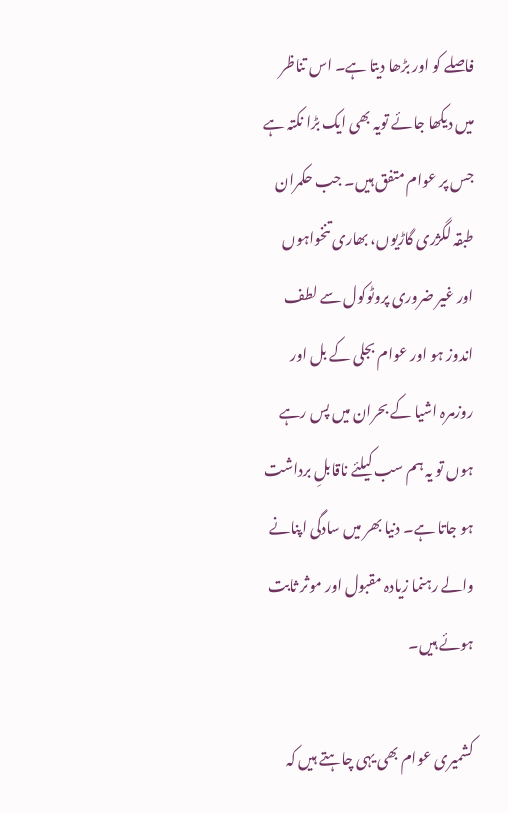فاصلے کو اور بڑھا دیتا ہے۔ اس تناظر میں دیکھا جائے تویہ بھی ایک بڑا نکتہ ہے جس پر عوام متفق ہیں۔ جب حکمران طبقہ لگژری گاڑیوں، بھاری تنخواہوں اور غیر ضروری پروٹوکول سے لطف اندوز ہو اور عوام بجلی کے بل اور روزمرہ اشیا کے بحران میں پس رہے ہوں تو یہ ہم سب کیلئے ناقابلِ برداشت ہو جاتا ہے۔ دنیا بھر میں سادگی اپنانے والے رہنما زیادہ مقبول اور موثر ثابت ہوئے ہیں۔

کشمیری عوام بھی یہی چاہتے ہیں کہ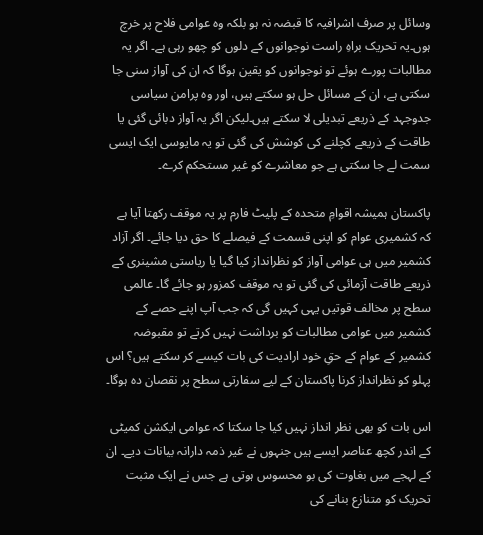وسائل پر صرف اشرافیہ کا قبضہ نہ ہو بلکہ وہ عوامی فلاح پر خرچ ہوں۔یہ تحریک براہِ راست نوجوانوں کے دلوں کو چھو رہی ہے۔ اگر یہ مطالبات پورے ہوئے تو نوجوانوں کو یقین ہوگا کہ ان کی آواز سنی جا سکتی ہے، ان کے مسائل حل ہو سکتے ہیں، اور وہ پرامن سیاسی جدوجہد کے ذریعے تبدیلی لا سکتے ہیں۔لیکن اگر یہ آواز دبائی گئی یا طاقت کے ذریعے کچلنے کی کوشش کی گئی تو یہ مایوسی ایک ایسی سمت لے جا سکتی ہے جو معاشرے کو غیر مستحکم کرے۔

پاکستان ہمیشہ اقوامِ متحدہ کے پلیٹ فارم پر یہ موقف رکھتا آیا ہے کہ کشمیری عوام کو اپنی قسمت کے فیصلے کا حق دیا جائے۔ اگر آزاد کشمیر میں ہی عوامی آواز کو نظرانداز کیا گیا یا ریاستی مشینری کے ذریعے طاقت آزمائی کی گئی تو یہ موقف کمزور ہو جائے گا۔ عالمی سطح پر مخالف قوتیں یہی کہیں گی کہ جب آپ اپنے حصے کے کشمیر میں عوامی مطالبات کو برداشت نہیں کرتے تو مقبوضہ کشمیر کے عوام کے حقِ خود ارادیت کی بات کیسے کر سکتے ہیں؟ اس پہلو کو نظرانداز کرنا پاکستان کے لیے سفارتی سطح پر نقصان دہ ہوگا۔

اس بات کو بھی نظر انداز نہیں کیا جا سکتا کہ عوامی ایکشن کمیٹی کے اندر کچھ عناصر ایسے ہیں جنہوں نے غیر ذمہ دارانہ بیانات دیے۔ ان کے لہجے میں بغاوت کی بو محسوس ہوتی ہے جس نے ایک مثبت تحریک کو متنازع بنانے کی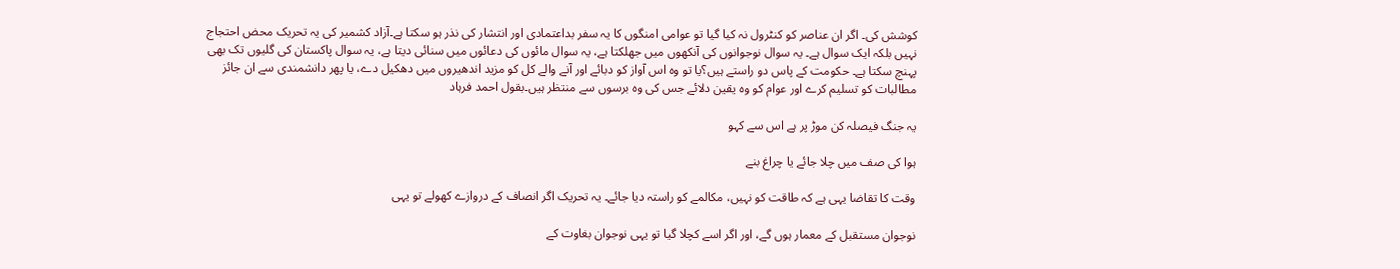کوشش کی۔ اگر ان عناصر کو کنٹرول نہ کیا گیا تو عوامی امنگوں کا یہ سفر بداعتمادی اور انتشار کی نذر ہو سکتا ہے۔آزاد کشمیر کی یہ تحریک محض احتجاج نہیں بلکہ ایک سوال ہے۔ یہ سوال نوجوانوں کی آنکھوں میں جھلکتا ہے، یہ سوال مائوں کی دعائوں میں سنائی دیتا ہے، یہ سوال پاکستان کی گلیوں تک بھی پہنچ سکتا ہے۔ حکومت کے پاس دو راستے ہیں؟یا تو وہ اس آواز کو دبائے اور آنے والے کل کو مزید اندھیروں میں دھکیل دے، یا پھر دانشمندی سے ان جائز مطالبات کو تسلیم کرے اور عوام کو وہ یقین دلائے جس کی وہ برسوں سے منتظر ہیں۔بقول احمد فرہاد

یہ جنگ فیصلہ کن موڑ پر ہے اس سے کہو

ہوا کی صف میں چلا جائے یا چراغ بنے

وقت کا تقاضا یہی ہے کہ طاقت کو نہیں، مکالمے کو راستہ دیا جائے۔ یہ تحریک اگر انصاف کے دروازے کھولے تو یہی

نوجوان مستقبل کے معمار ہوں گے، اور اگر اسے کچلا گیا تو یہی نوجوان بغاوت کے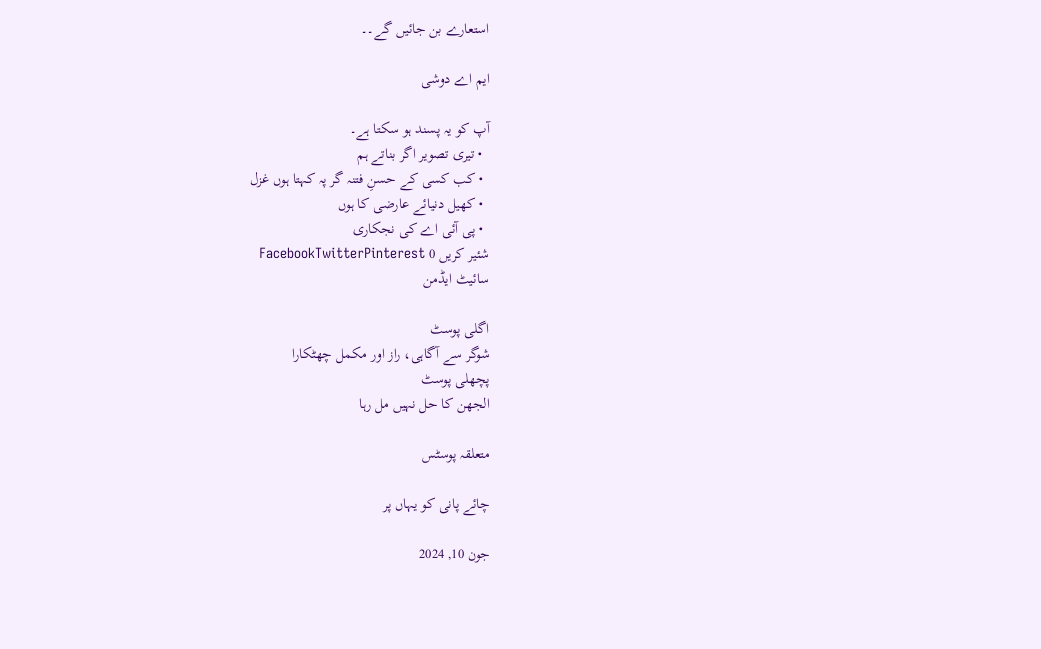استعارے بن جائیں گے۔۔

ایم اے دوشی

آپ کو یہ پسند ہو سکتا ہے۔
  • تیری تصویر اگر بناتے ہم
  • کب کسی کے حسنِ فتنہ گر پہ کہتا ہوں غزل
  • کھیل دنیائے عارضی کا ہوں
  • پی آئی اے کی نجکاری
شئیر کریں 0 FacebookTwitterPinterest
سائیٹ ایڈمن

اگلی پوسٹ
شوگر سے آگاہی، راز اور مکمل چھٹکارا
پچھلی پوسٹ
الجھن کا حل نہیں مل رہا

متعلقہ پوسٹس

چائے پانی کو یہاں پر

جون 10, 2024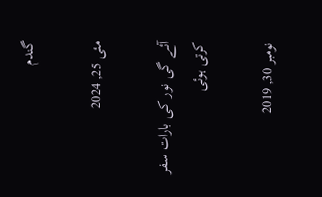گندم

مئی 25, 2024

آئے گی نور کی بارات سفر کرتی ہوئی

نومبر 30, 2019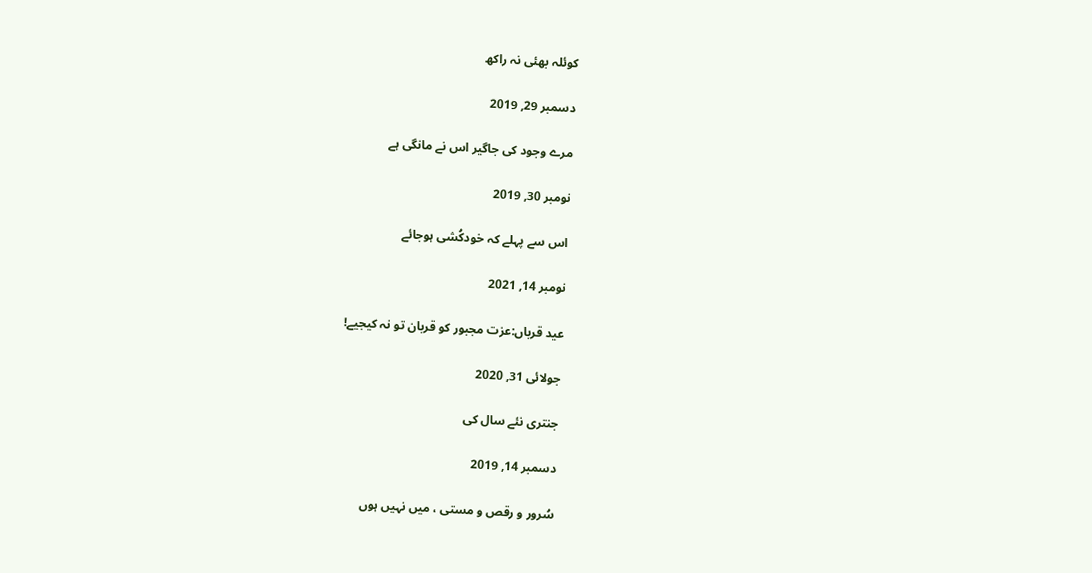کوئلہ بھئی نہ راکھ

دسمبر 29, 2019

مرے وجود کی جاگیر اس نے مانگی ہے

نومبر 30, 2019

اس سے پہلے کہ خودکُشی ہوجائے

نومبر 14, 2021

عید قرباں:عزت مجبور کو قربان تو نہ کیجیے!

جولائی 31, 2020

جنتری نئے سال کی

دسمبر 14, 2019

سُرور و رقص و مستی ، میں نہیں ہوں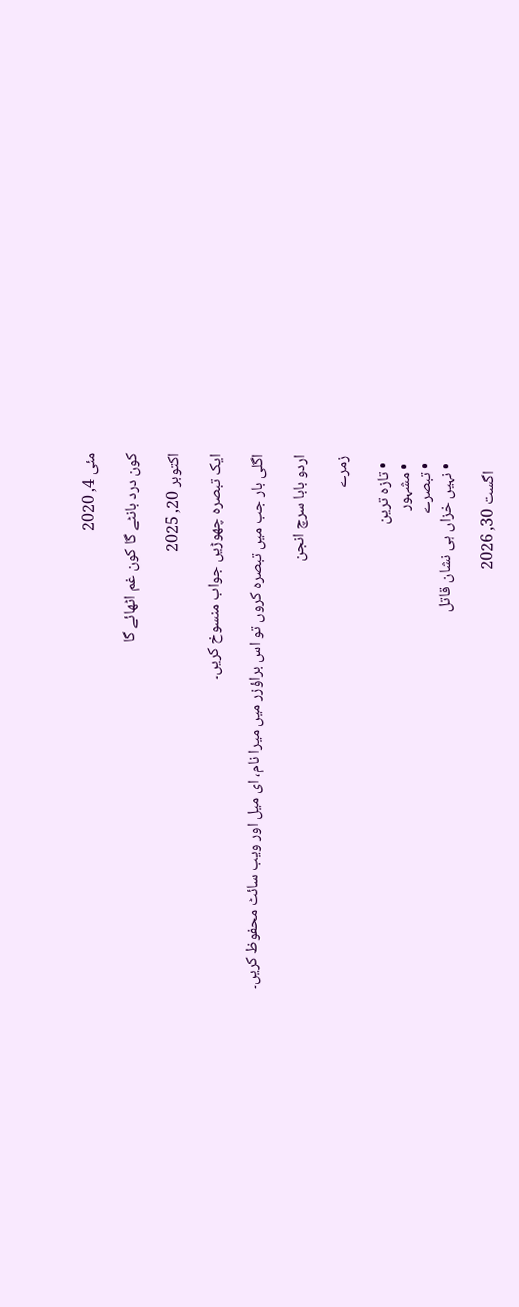مئی 4, 2020

کون درد بانٹے گا کون غم اٹھائے گا

اکتوبر 20, 2025

ایک تبصرہ چھوڑیں جواب منسوخ کریں۔

اگلی بار جب میں تبصرہ کروں تو اس براؤزر میں میرا نام، ای میل اور ویب سائٹ محفوظ کریں۔

اردو بابا سرچ انجن

زمرے

  • تازہ ترین
  • مشہور
  • تبصرے
  • نہیں خزاں ہی نشان قاتل

    اگست 30, 2026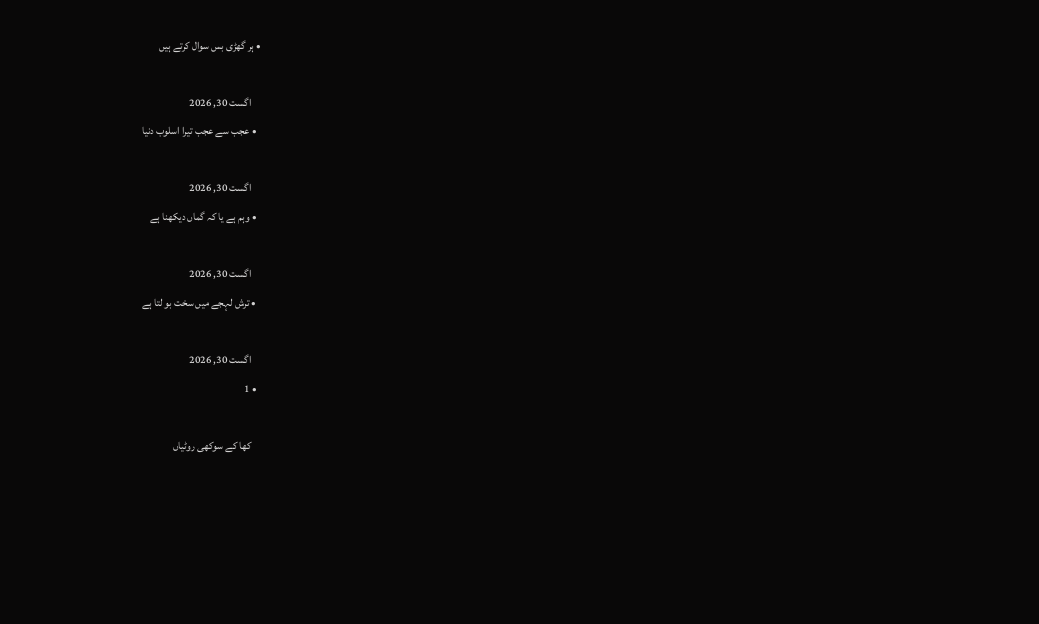• ہر گھڑی بس سوال کرتے ہیں

    اگست 30, 2026
  • عجب سے عجب تیرا اسلوب دنیا

    اگست 30, 2026
  • وہم ہے یا کہ گماں دیکھنا ہے

    اگست 30, 2026
  • ترش لہجے میں سخت بو لتا ہے

    اگست 30, 2026
  • 1

    کھا کے سوکھی روٹیاں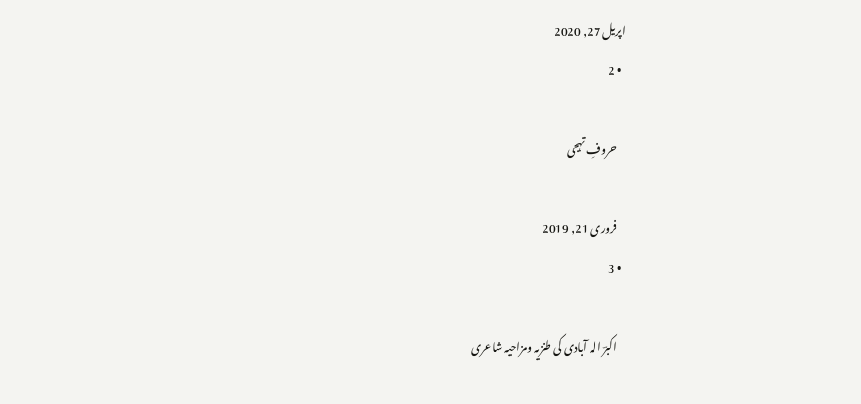اپریل 27, 2020
  • 2

    حروفِ تہجی

    فروری 21, 2019
  • 3

    اکبرؔ الہ آبادی کی طنزیہ ومزاحیہ شاعری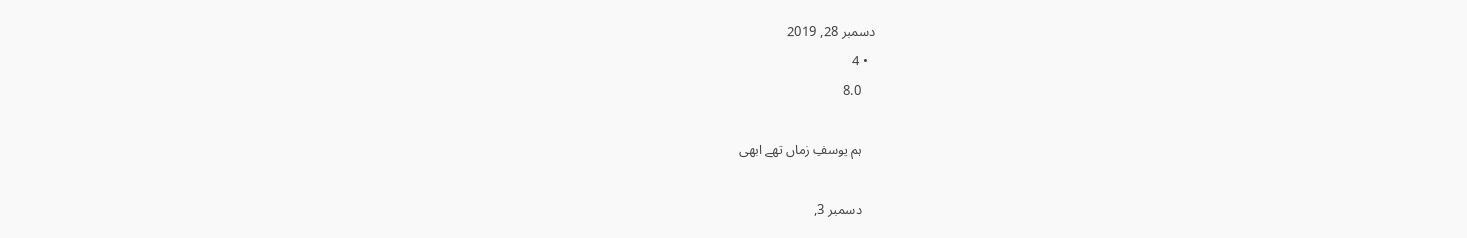دسمبر 28, 2019
  • 4
    8.0

    ہم یوسفِ زماں تھے ابھی

    دسمبر 3,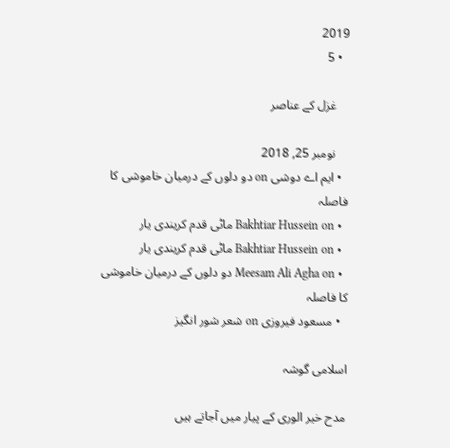2019
  • 5

    غزل کے عناصر

    نومبر 25, 2018
  • ایم اے دوشی on دو دلوں کے درمیان خاموشی کا فاصلہ
  • Bakhtiar Hussein on ماٹی قدم کریندی یار
  • Bakhtiar Hussein on ماٹی قدم کریندی یار
  • Meesam Ali Agha on دو دلوں کے درمیان خاموشی کا فاصلہ
  • مسعود فیروزی on شعر شور انگیز

اسلامی گوشہ

مدح خیر الوری کے پیار میں آجاتے ہیں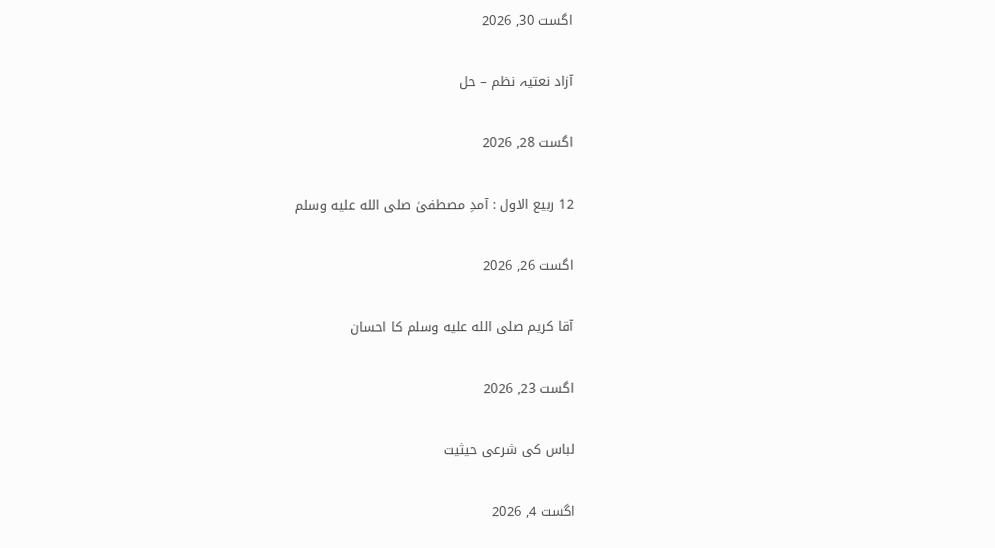اگست 30, 2026

آزاد نعتیہ نظم – حل

اگست 28, 2026

12 ربیع الاول : آمدِ مصطفیٰ صلى الله عليه وسلم

اگست 26, 2026

آقا کریم صلى الله عليه وسلم کا احسان

اگست 23, 2026

لباس کی شرعی حیثیت

اگست 4, 2026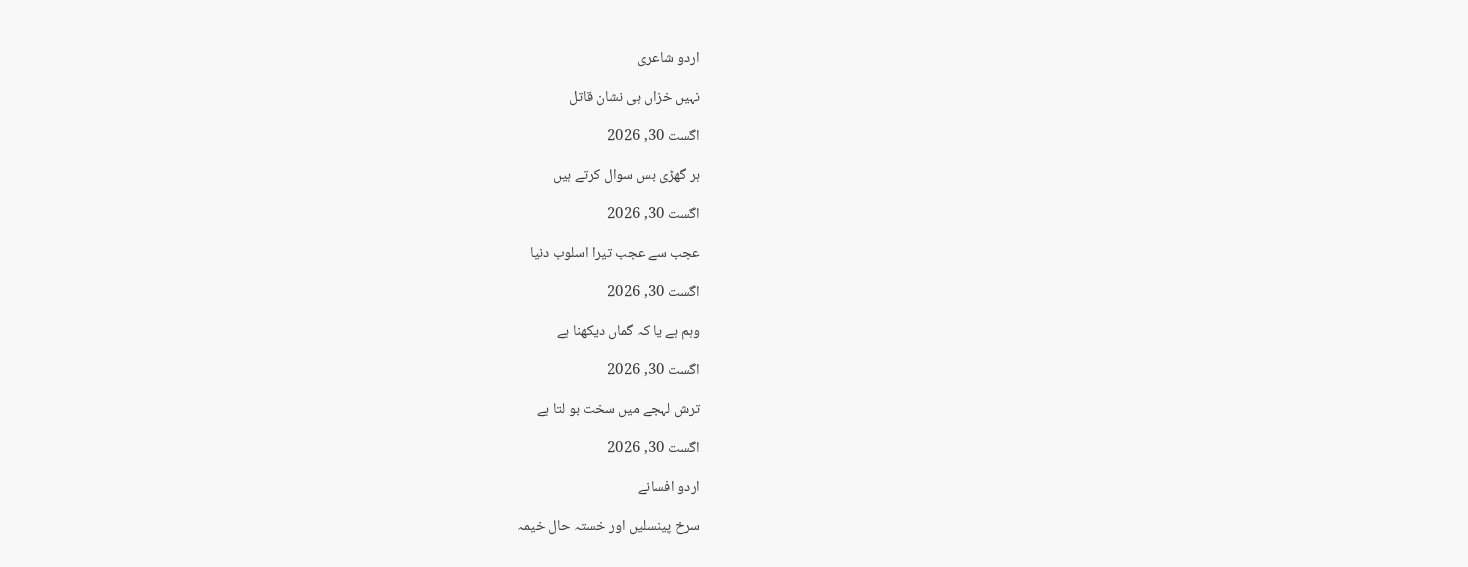اردو شاعری

نہیں خزاں ہی نشان قاتل

اگست 30, 2026

ہر گھڑی بس سوال کرتے ہیں

اگست 30, 2026

عجب سے عجب تیرا اسلوب دنیا

اگست 30, 2026

وہم ہے یا کہ گماں دیکھنا ہے

اگست 30, 2026

ترش لہجے میں سخت بو لتا ہے

اگست 30, 2026

اردو افسانے

سرخ پینسلیں اور خستہ حال خیمہ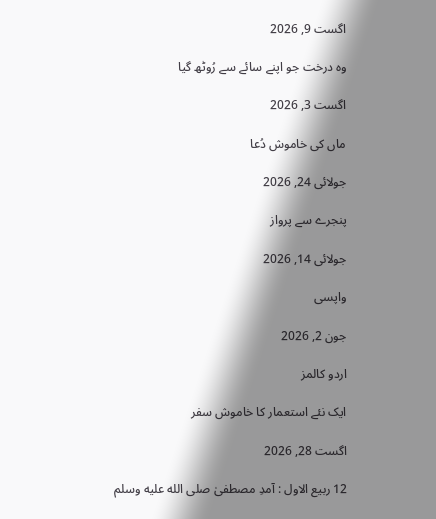اگست 9, 2026

وہ درخت جو اپنے سائے سے رُوٹھ گیا

اگست 3, 2026

ماں کی خاموش دُعا

جولائی 24, 2026

پنجرے سے پرواز

جولائی 14, 2026

واپسی

جون 2, 2026

اردو کالمز

ایک نئے استعمار کا خاموش سفر

اگست 28, 2026

12 ربیع الاول : آمدِ مصطفیٰ صلى الله عليه وسلم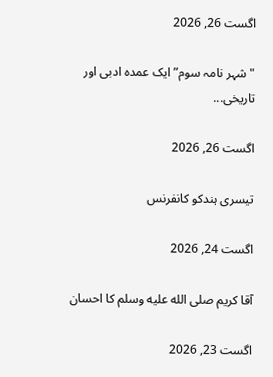اگست 26, 2026

"شہر نامہ سوم” ایک عمدہ ادبی اور تاریخی...

اگست 26, 2026

تیسری ہندکو کانفرنس

اگست 24, 2026

آقا کریم صلى الله عليه وسلم کا احسان

اگست 23, 2026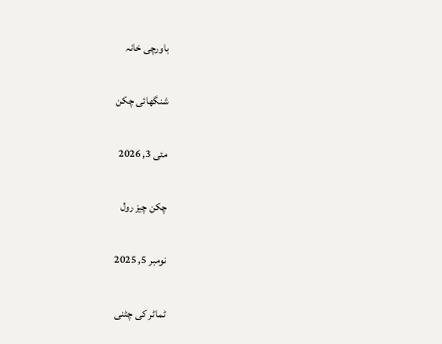باورچی خانہ

شنگھائی چکن

مئی 3, 2026

چکن چیز رول

نومبر 5, 2025

ٹماٹر کی چٹنی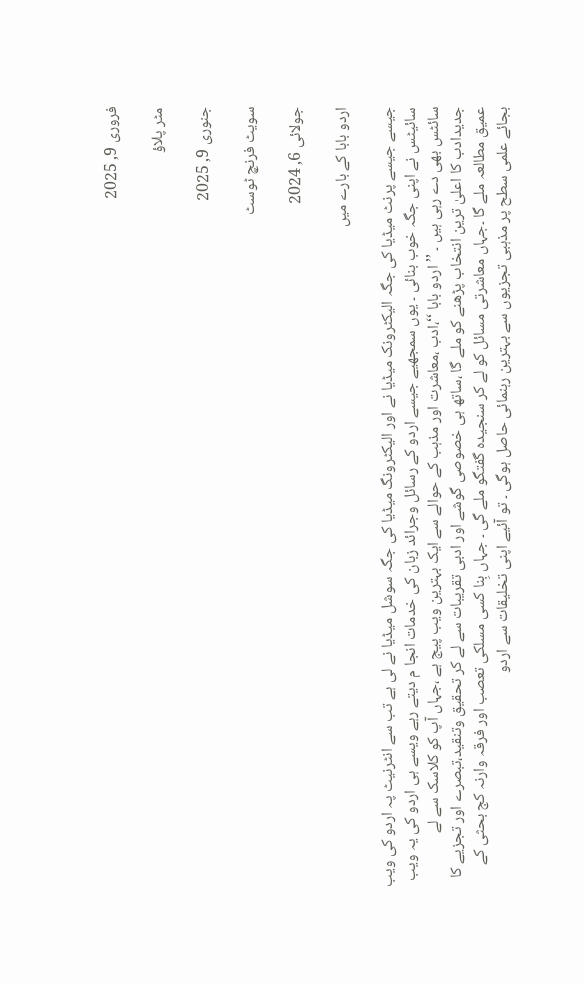فروری 9, 2025

مٹر پلاؤ

جنوری 9, 2025

سویٹ فرنچ ٹوسٹ

جولائی 6, 2024

اردو بابا کے بارے میں

جیسے جیسے پرنٹ میڈیا کی جگہ الیکٹرونک میڈیا نے اور الیکٹرونگ میڈیا کی جگہ سوشل میڈیا نے لی ہے تب سے انٹرنیٹ پہ اردو کی ویب سائیٹس نے اپنی جگہ خوب بنائی ۔ یوں سمجھیے جیسے اردو کے رسائل وجرائد زبان کی خدمات انجا م دیتے رہے ویسے ہی اردو کی یہ ویب سائٹس بھی دے رہی ہیں ۔ ’’ اردو بابا ‘‘،ادب ،معاشرت اور مذہب کے حوالے سے ایک بہترین ویب پیج ہے ،جہاں آپ کو کلاسک سے لے جدیدادب کا اعلیٰ ترین انتخاب پڑھنے کو ملے گا ،ساتھ ہی خصوصی گوشے اور ادبی تقریبات سے لے کر تحقیق وتنقید،تبصرے اور تجزیے کا عمیق مطالعہ ملے گا ۔جہاں معاشرتی مسائل کو لے کر سنجیدہ گفتگو ملے گی ۔ جہاں بِنا کسی مسلکی تعصب اور فرقہ وارنہ کج بحثی کے بجائے علمی سطح پر مذہبی تجزیوں سے بہترین رہنمائی حاصل ہوگی ۔ تو آئیے اپنی تخلیقات سے اردو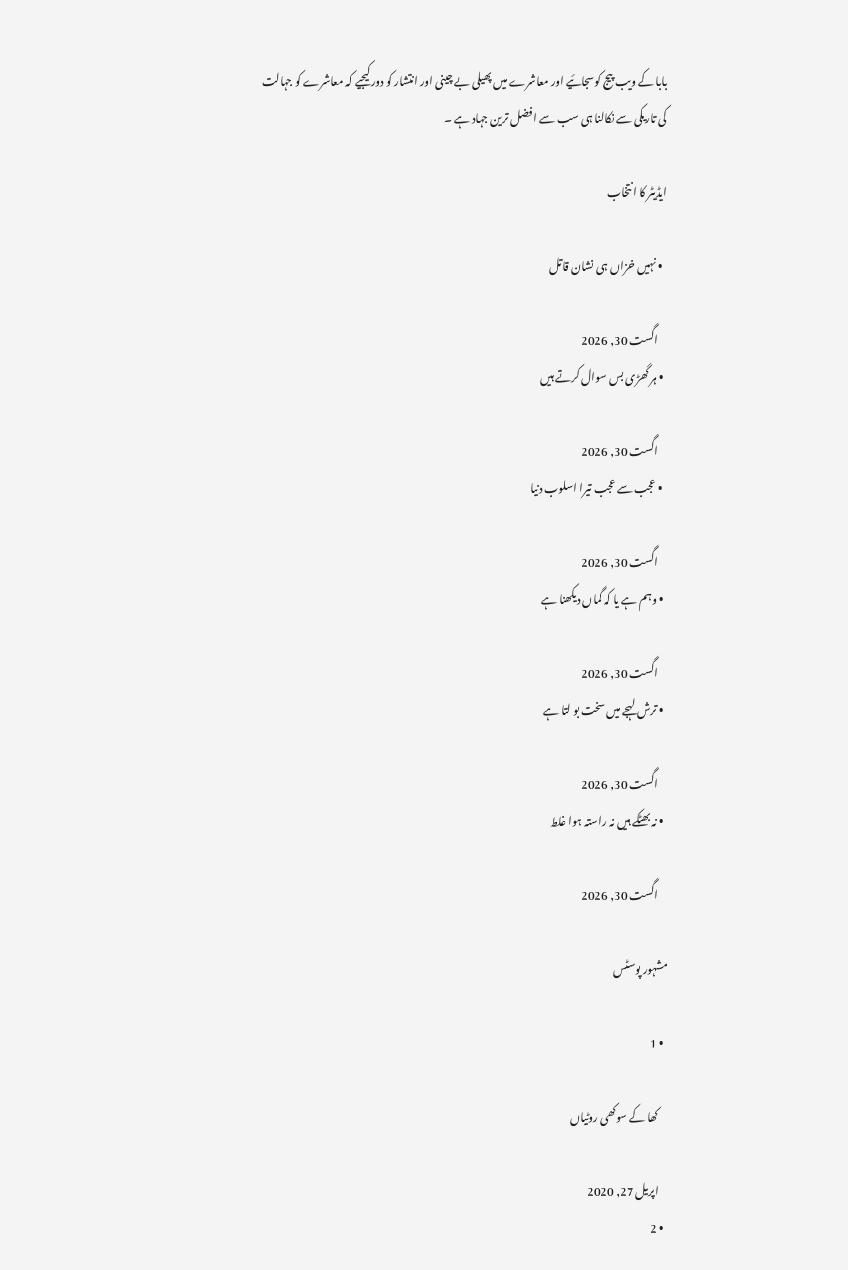بابا کے ویب پیج کوسجائیے اور معاشرے میں پھیلی بے چینی اور انتشار کو دورکیجیے کہ معاشرے کو جہالت کی تاریکی سے نکالنا ہی سب سے افضل ترین جہاد ہے ۔

ایڈیٹر کا انتخاب

  • نہیں خزاں ہی نشان قاتل

    اگست 30, 2026
  • ہر گھڑی بس سوال کرتے ہیں

    اگست 30, 2026
  • عجب سے عجب تیرا اسلوب دنیا

    اگست 30, 2026
  • وہم ہے یا کہ گماں دیکھنا ہے

    اگست 30, 2026
  • ترش لہجے میں سخت بو لتا ہے

    اگست 30, 2026
  • نہ بھٹکے ہیں نہ راستہ ہوا غلط

    اگست 30, 2026

مشہور پوسٹس

  • 1

    کھا کے سوکھی روٹیاں

    اپریل 27, 2020
  • 2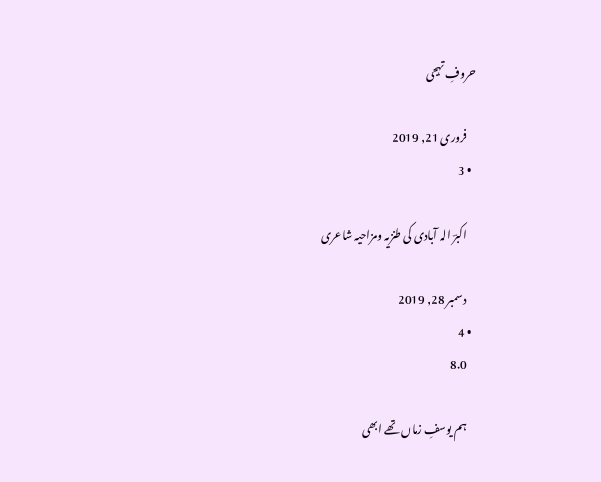حروفِ تہجی

    فروری 21, 2019
  • 3

    اکبرؔ الہ آبادی کی طنزیہ ومزاحیہ شاعری

    دسمبر 28, 2019
  • 4
    8.0

    ہم یوسفِ زماں تھے ابھی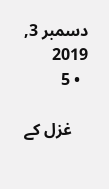دسمبر 3, 2019
  • 5

    غزل کے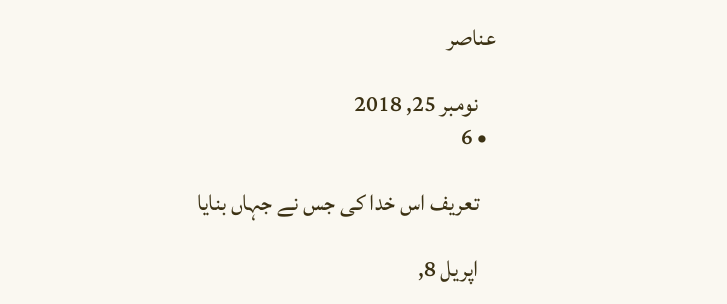عناصر

    نومبر 25, 2018
  • 6

    تعریف اس خدا کی جس نے جہاں بنایا

    اپریل 8,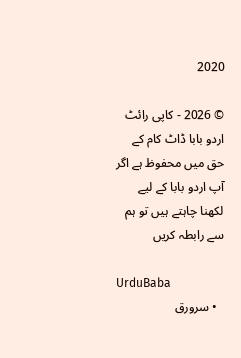2020

© 2026 - کاپی رائٹ اردو بابا ڈاٹ کام کے حق میں محفوظ ہے اگر آپ اردو بابا کے لیے لکھنا چاہتے ہیں تو ہم سے رابطہ کریں

UrduBaba
  • سرورق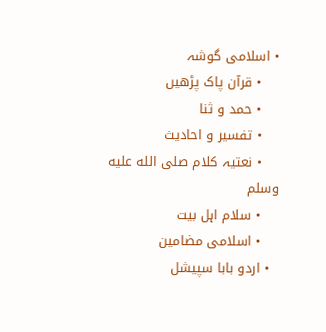• اسلامی گوشہ
    • قرآن پاک پڑھیں
    • حمد و ثنا
    • تفسیر و احادیث
    • نعتیہ کلام صلى الله عليه وسلم
    • سلام اہل بیت
    • اسلامی مضامین
  • اردو بابا سپیشل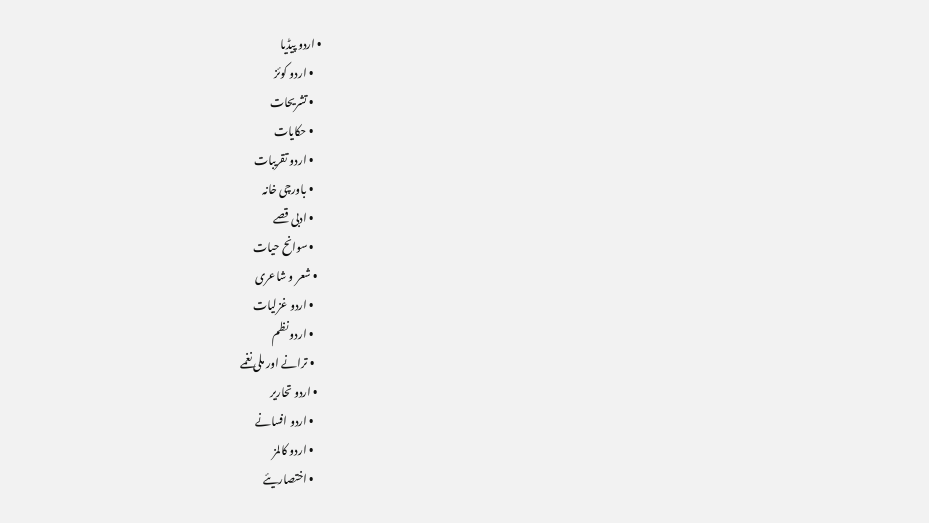• اردو پیڈیا
    • اردو کوئز
    • تشریحات
    • حکایات
    • اردو تقریبات
    • باورچی خانہ
    • ادبی قصے
    • سوانح حیات
  • شعر و شاعری
    • اردو غزلیات
    • اردو نظم
    • ترانے اور ملی نغمے
  • اردو تحاریر
    • اردو افسانے
    • اردو کالمز
    • اختصاریئے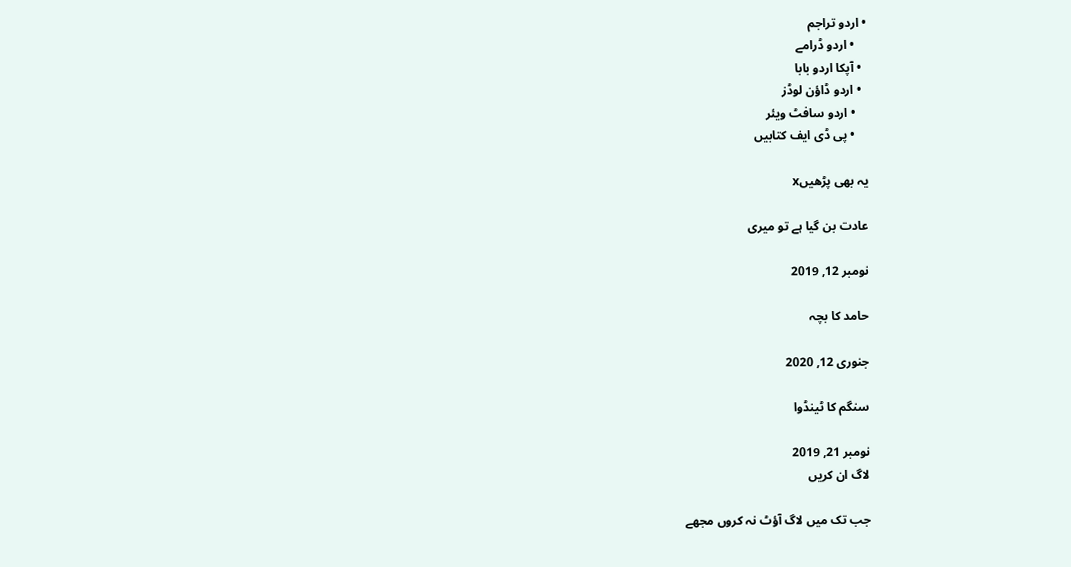• اردو تراجم
    • اردو ڈرامے
  • آپکا اردو بابا
  • اردو ڈاؤن لوڈز
    • اردو سافٹ ویئر
    • پی ڈی ایف کتابیں

یہ بھی پڑھیںx

عادت بن گیا ہے تو میری

نومبر 12, 2019

حامد کا بچہ

جنوری 12, 2020

سنگم کا ٹینڈوا

نومبر 21, 2019
لاگ ان کریں

جب تک میں لاگ آؤٹ نہ کروں مجھے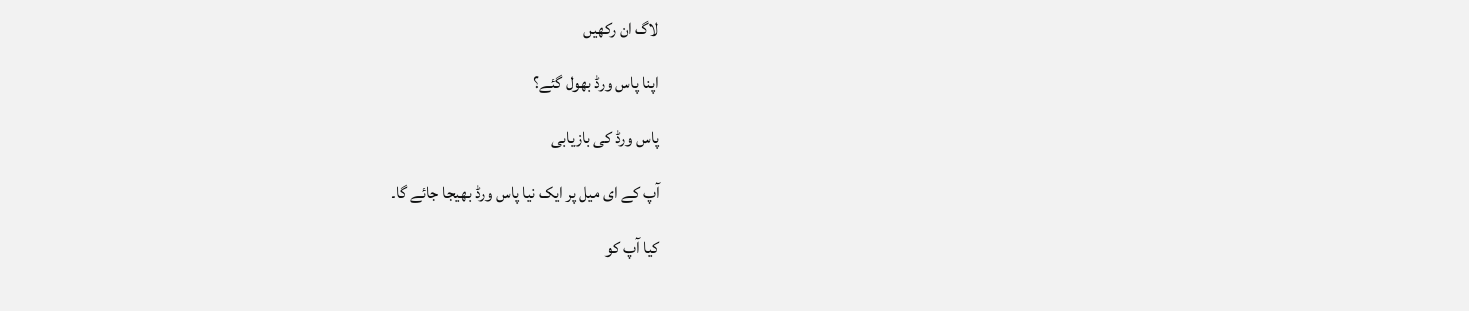لاگ ان رکھیں

اپنا پاس ورڈ بھول گئے؟

پاس ورڈ کی بازیابی

آپ کے ای میل پر ایک نیا پاس ورڈ بھیجا جائے گا۔

کیا آپ کو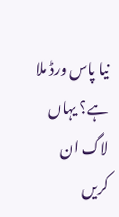نیا پاس ورڈ ملا ہے؟ یہاں لاگ ان کریں